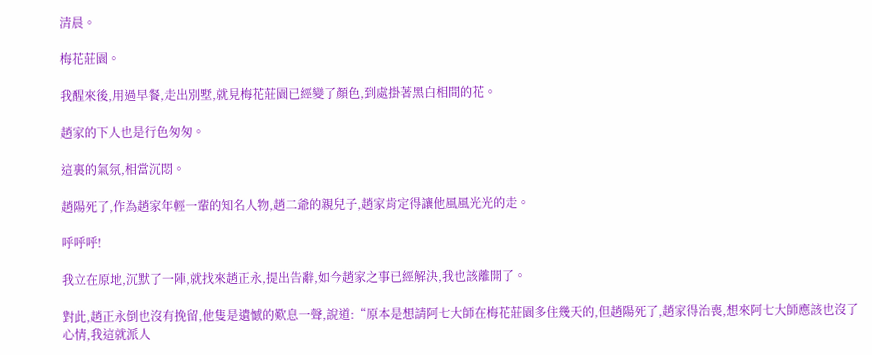清晨。

梅花莊園。

我醒來後,用過早餐,走出別墅,就見梅花莊園已經變了顏色,到處掛著黑白相間的花。

趙家的下人也是行色匆匆。

這裏的氣氛,相當沉悶。

趙陽死了,作為趙家年輕一輩的知名人物,趙二爺的親兒子,趙家肯定得讓他風風光光的走。

呼呼呼!

我立在原地,沉默了一陣,就找來趙正永,提出告辭,如今趙家之事已經解決,我也該離開了。

對此,趙正永倒也沒有挽留,他隻是遺憾的歎息一聲,說道:“原本是想請阿七大師在梅花莊園多住幾天的,但趙陽死了,趙家得治喪,想來阿七大師應該也沒了心情,我這就派人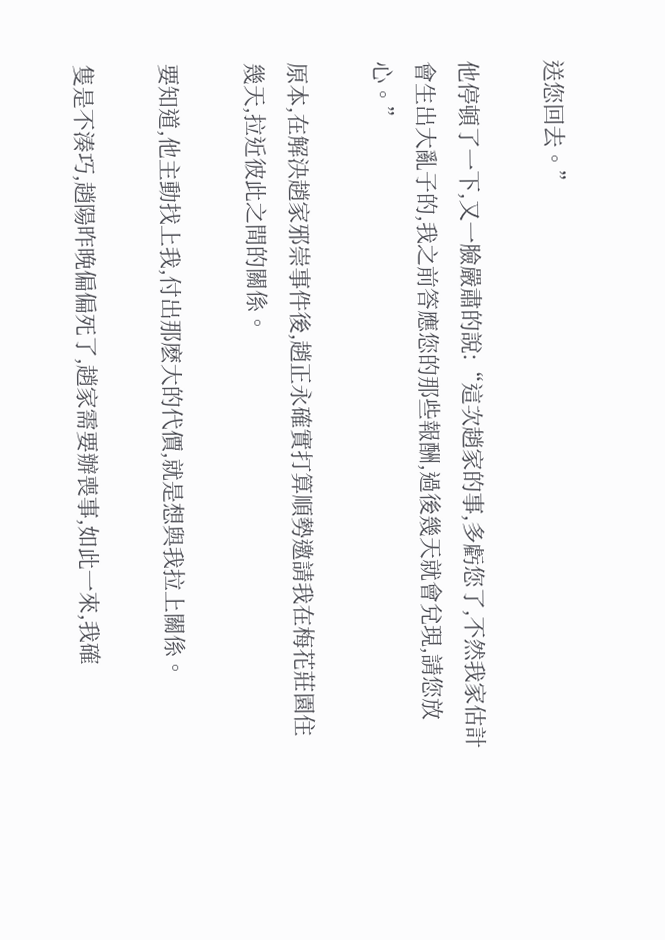送您回去。”

他停頓了一下,又一臉嚴肅的說:“這次趙家的事,多虧您了,不然我家估計會生出大亂子的,我之前答應您的那些報酬,過後幾天就會兌現,請您放心。”

原本,在解決趙家邪崇事件後,趙正永確實打算順勢邀請我在梅花莊園住幾天,拉近彼此之間的關係。

要知道,他主動找上我,付出那麽大的代價,就是想與我拉上關係。

隻是不湊巧,趙陽昨晚偏偏死了,趙家需要辦喪事,如此一來,我確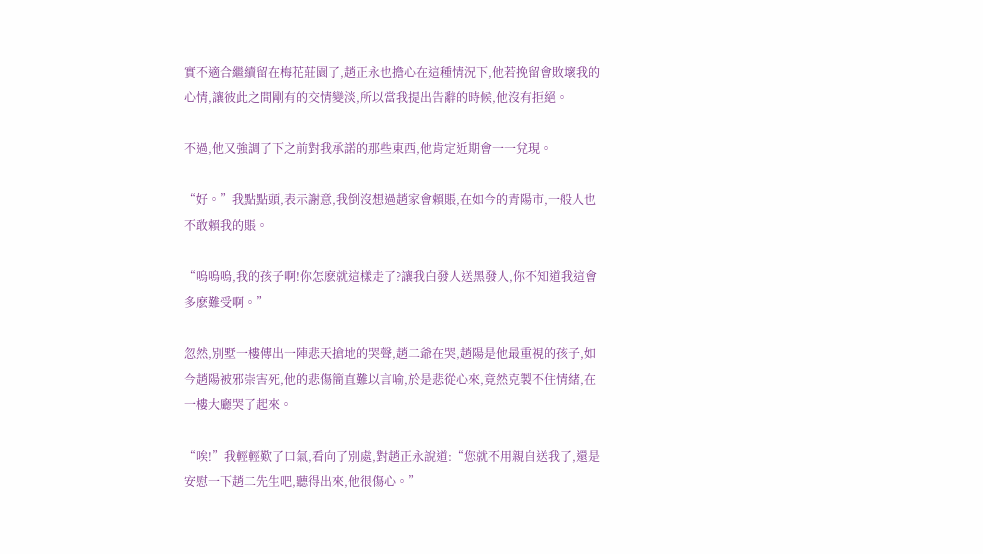實不適合繼續留在梅花莊園了,趙正永也擔心在這種情況下,他若挽留會敗壞我的心情,讓彼此之間剛有的交情變淡,所以當我提出告辭的時候,他沒有拒絕。

不過,他又強調了下之前對我承諾的那些東西,他肯定近期會一一兌現。

“好。”我點點頭,表示謝意,我倒沒想過趙家會賴賬,在如今的青陽市,一般人也不敢賴我的賬。

“嗚嗚嗚,我的孩子啊!你怎麽就這樣走了?讓我白發人送黑發人,你不知道我這會多麽難受啊。”

忽然,別墅一樓傳出一陣悲天搶地的哭聲,趙二爺在哭,趙陽是他最重視的孩子,如今趙陽被邪崇害死,他的悲傷簡直難以言喻,於是悲從心來,竟然克製不住情緒,在一樓大廳哭了起來。

“唉!”我輕輕歎了口氣,看向了別處,對趙正永說道:“您就不用親自送我了,還是安慰一下趙二先生吧,聽得出來,他很傷心。”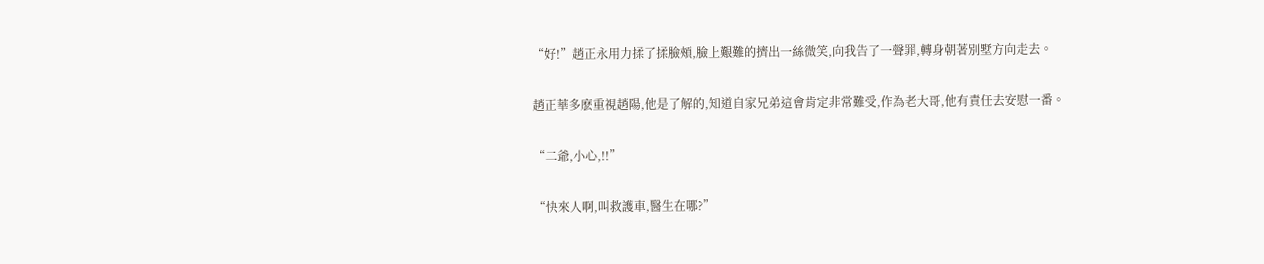“好!”趙正永用力揉了揉臉頰,臉上艱難的擠出一絲微笑,向我告了一聲罪,轉身朝著別墅方向走去。

趙正華多麽重視趙陽,他是了解的,知道自家兄弟這會肯定非常難受,作為老大哥,他有責任去安慰一番。

“二爺,小心,!!”

“快來人啊,叫救護車,醫生在哪?”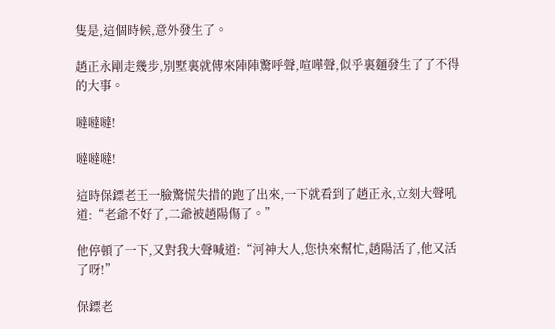隻是,這個時候,意外發生了。

趙正永剛走幾步,別墅裏就傳來陣陣驚呼聲,喧嘩聲,似乎裏麵發生了了不得的大事。

噠噠噠!

噠噠噠!

這時保鏢老王一臉驚慌失措的跑了出來,一下就看到了趙正永,立刻大聲吼道:“老爺不好了,二爺被趙陽傷了。”

他停頓了一下,又對我大聲喊道:“河神大人,您快來幫忙,趙陽活了,他又活了呀!”

保鏢老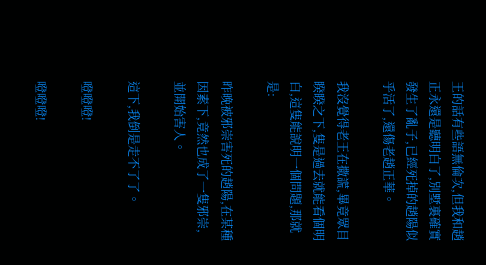王的話有些語無倫次,但我和趙正永還是聽明白了,別墅裏確實發生了亂子,已經死掉的趙陽似乎活了,還傷老趙正華。

我沒覺得老王在撒謊,畢竟眾目睽睽之下,隻是過去就能看個明白,這隻能說明一個問題,那就是:

昨晚被邪崇害死的趙陽,在某種因素下,竟然也成了一隻邪崇,並開始害人。

這下,我倒是走不了了。

噔噔噔!

噔噔噔!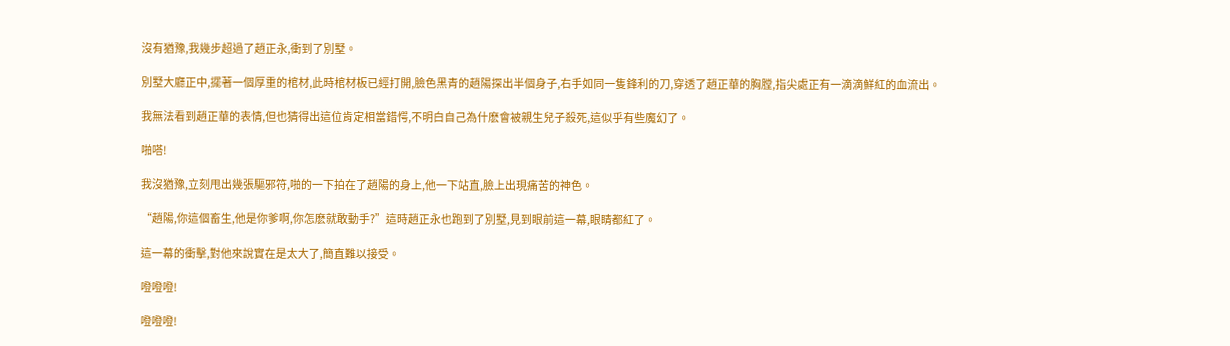沒有猶豫,我幾步超過了趙正永,衝到了別墅。

別墅大廳正中,擺著一個厚重的棺材,此時棺材板已經打開,臉色黑青的趙陽探出半個身子,右手如同一隻鋒利的刀,穿透了趙正華的胸膛,指尖處正有一滴滴鮮紅的血流出。

我無法看到趙正華的表情,但也猜得出這位肯定相當錯愕,不明白自己為什麽會被親生兒子殺死,這似乎有些魔幻了。

啪嗒!

我沒猶豫,立刻甩出幾張驅邪符,啪的一下拍在了趙陽的身上,他一下站直,臉上出現痛苦的神色。

“趙陽,你這個畜生,他是你爹啊,你怎麽就敢動手?”這時趙正永也跑到了別墅,見到眼前這一幕,眼睛都紅了。

這一幕的衝擊,對他來說實在是太大了,簡直難以接受。

噔噔噔!

噔噔噔!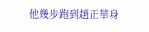他幾步跑到趙正華身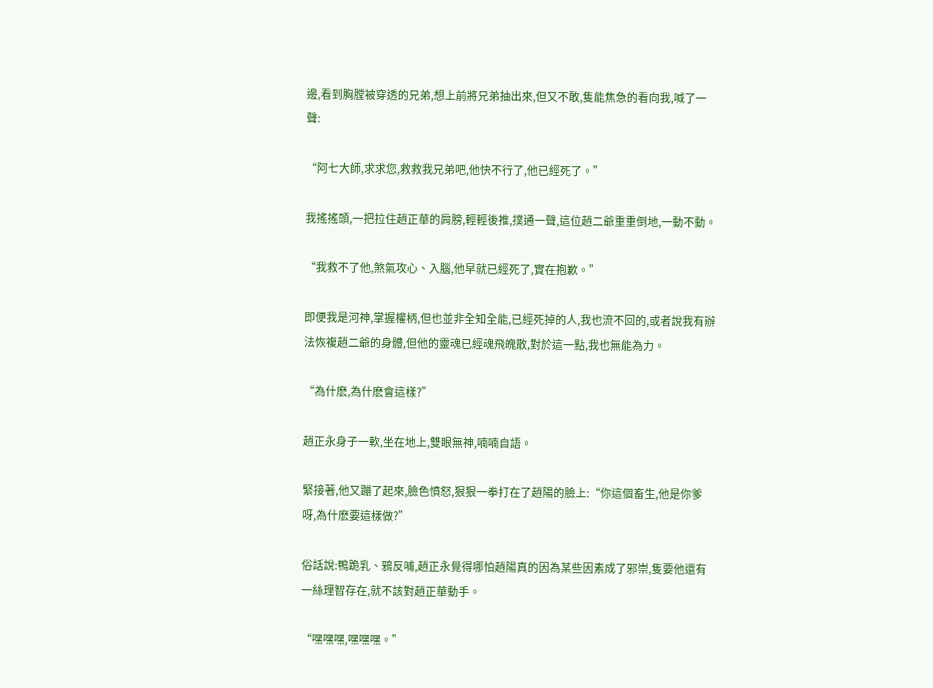邊,看到胸膛被穿透的兄弟,想上前將兄弟抽出來,但又不敢,隻能焦急的看向我,喊了一聲:

“阿七大師,求求您,救救我兄弟吧,他快不行了,他已經死了。”

我搖搖頭,一把拉住趙正華的肩膀,輕輕後推,撲通一聲,這位趙二爺重重倒地,一動不動。

“我救不了他,煞氣攻心、入腦,他早就已經死了,實在抱歉。”

即便我是河神,掌握權柄,但也並非全知全能,已經死掉的人,我也流不回的,或者說我有辦法恢複趙二爺的身體,但他的靈魂已經魂飛魄散,對於這一點,我也無能為力。

“為什麽,為什麽會這樣?”

趙正永身子一軟,坐在地上,雙眼無神,喃喃自語。

緊接著,他又蹦了起來,臉色憤怒,狠狠一拳打在了趙陽的臉上:“你這個畜生,他是你爹呀,為什麽要這樣做?”

俗話說:鴨跪乳、鴉反哺,趙正永覺得哪怕趙陽真的因為某些因素成了邪崇,隻要他還有一絲理智存在,就不該對趙正華動手。

“嘿嘿嘿,嘿嘿嘿。”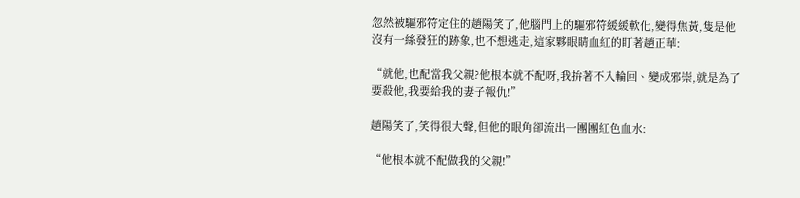忽然被驅邪符定住的趙陽笑了,他腦門上的驅邪符緩緩軟化,變得焦黃,隻是他沒有一絲發狂的跡象,也不想逃走,這家夥眼睛血紅的盯著趙正華:

“就他,也配當我父親?他根本就不配呀,我拚著不入輪回、變成邪崇,就是為了要殺他,我要給我的妻子報仇!”

趙陽笑了,笑得很大聲,但他的眼角卻流出一團團紅色血水:

“他根本就不配做我的父親!”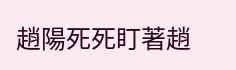趙陽死死盯著趙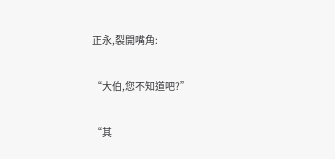正永,裂開嘴角:

“大伯,您不知道吧?”

“其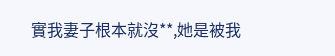實我妻子根本就沒**,她是被我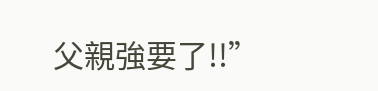父親強要了!!”